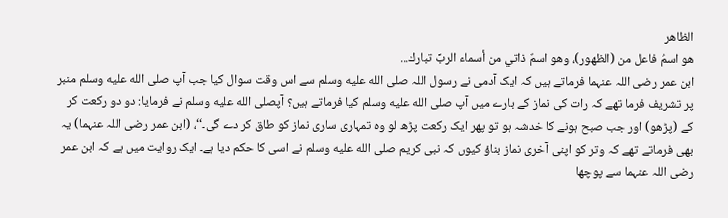الظاهر
هو اسمُ فاعل من (الظهور)، وهو اسمٌ ذاتي من أسماء الربِّ تبارك...
ابن عمر رضی اللہ عنہما فرماتے ہیں کہ ایک آدمی نے رسول اللہ صلى الله عليه وسلم سے اس وقت سوال کیا جب آپ صلى الله عليه وسلم منبر پر تشریف فرما تھے کہ رات کی نماز کے بارے میں آپ صلى الله عليه وسلم کیا فرماتے ہیں؟ آپصلى الله عليه وسلم نے فرمایا: دو دو رکعت کر کے (پڑھو) اور جب صبح ہونے کا خدشہ ہو تو پھر ایک رکعت پڑھ لو وہ تمہاری ساری نماز کو طاق کر دے گی۔‘‘، (ابن عمر رضی اللہ عنہما) یہ بھی فرماتے تھے کہ وتر کو اپنی آخری نماز بناؤ کیوں کہ نبی کریم صلى الله عليه وسلم نے اسی کا حکم دیا ہے۔ ایک روایت میں ہے کہ ابن عمر رضی اللہ عنہما سے پوچھا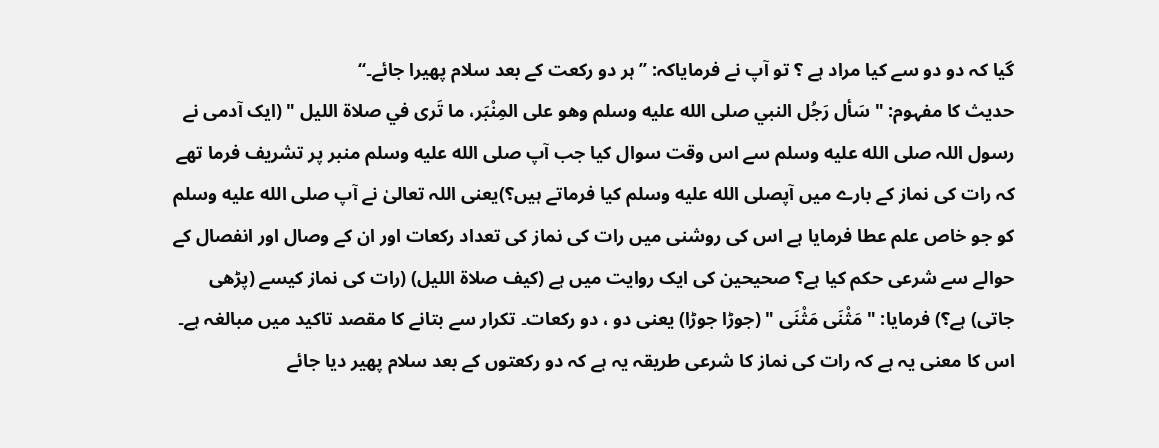گیا کہ دو دو سے کیا مراد ہے ؟ تو آپ نے فرمایاکہ: ’’ہر دو رکعت کے بعد سلام پھیرا جائے۔‘‘
حدیث کا مفہوم: " سَأل رَجُل النبي صلى الله عليه وسلم وهو على المِنْبَر، ما تَرى في صلاة الليل " (ایک آدمی نے رسول اللہ صلى الله عليه وسلم سے اس وقت سوال کیا جب آپ صلى الله عليه وسلم منبر پر تشریف فرما تھے کہ رات کی نماز کے بارے میں آپصلى الله عليه وسلم کیا فرماتے ہیں؟)یعنی اللہ تعالیٰ نے آپ صلى الله عليه وسلم کو جو خاص علم عطا فرمایا ہے اس کی روشنی میں رات کی نماز کی تعداد رکعات اور ان کے وصال اور انفصال کے حوالے سے شرعی حکم کیا ہے؟ صحیحین کی ایک روایت میں ہے (كيف صلاة الليل) (رات کی نماز کیسے (پڑھی جاتی) ہے؟) فرمایا: " مَثْنَى مَثْنَى " (جوڑا جوڑا) یعنی دو ، دو رکعات۔ تکرار سے بتانے کا مقصد تاکید میں مبالغہ ہے۔ اس کا معنی یہ ہے کہ رات کی نماز کا شرعی طریقہ یہ ہے کہ دو رکعتوں کے بعد سلام پھیر دیا جائے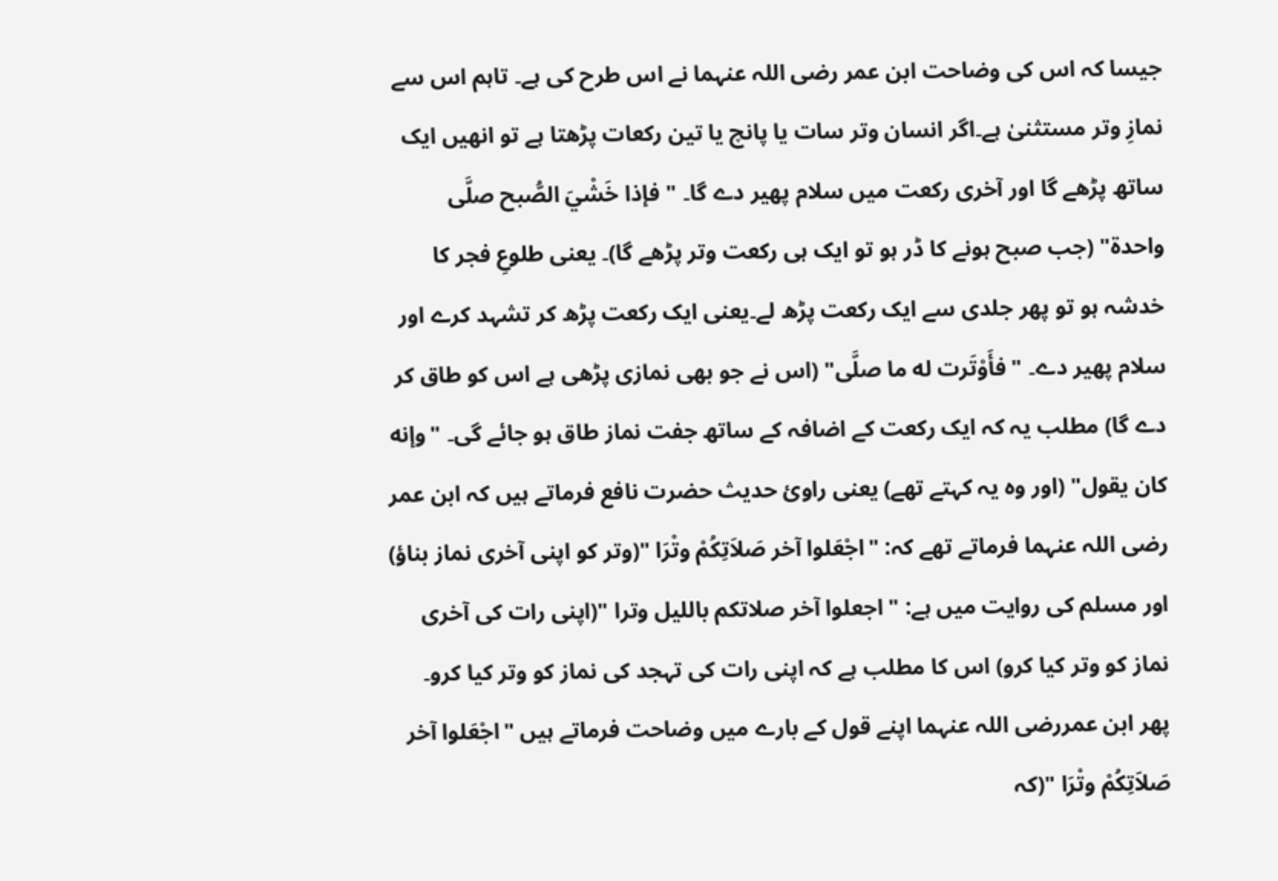جیسا کہ اس کی وضاحت ابن عمر رضی اللہ عنہما نے اس طرح کی ہے۔ تاہم اس سے نمازِ وتر مستثنیٰ ہے۔اگر انسان وتر سات یا پانچ یا تین رکعات پڑھتا ہے تو انھیں ایک ساتھ پڑھے گا اور آخری رکعت میں سلام پھیر دے گا۔ " فإذا خَشْيَ الصُّبح صلَّى واحدة" (جب صبح ہونے کا ڈر ہو تو ایک ہی رکعت وتر پڑھے گا)۔ یعنی طلوعِ فجر کا خدشہ ہو تو پھر جلدی سے ایک رکعت پڑھ لے۔یعنی ایک رکعت پڑھ کر تشہد کرے اور سلام پھیر دے۔ "فأَوْتَرت له ما صلَّى" (اس نے جو بھی نمازی پڑھی ہے اس کو طاق کر دے گا) مطلب یہ کہ ایک رکعت کے اضافہ کے ساتھ جفت نماز طاق ہو جائے گی۔ "وإنه كان يقول" (اور وہ یہ کہتے تھے) یعنی راویٔ حدیث حضرت نافع فرماتے ہیں کہ ابن عمر رضی اللہ عنہما فرماتے تھے کہ: "اجْعَلوا آخر صَلاَتِكُمْ وتْرَا "(وتر کو اپنی آخری نماز بناؤ) اور مسلم کی روایت میں ہے: " اجعلوا آخر صلاتكم بالليل وترا "(اپنی رات کی آخری نماز کو وتر کیا کرو) اس کا مطلب ہے کہ اپنی رات کی تہجد کی نماز کو وتر کیا کرو۔ پھر ابن عمررضی اللہ عنہما اپنے قول کے بارے میں وضاحت فرماتے ہیں "اجْعَلوا آخر صَلاَتِكُمْ وتْرَا "(کہ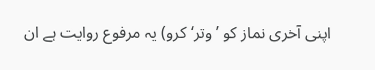اپنی آخری نماز کو ’وتر‘ کرو) یہ مرفوع روایت ہے ان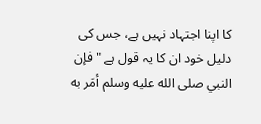کا اپنا اجتہاد نہیں ہے، جس کی دلیل خود ان کا یہ قول ہے " فإن النبي صلى الله عليه وسلم أمَر به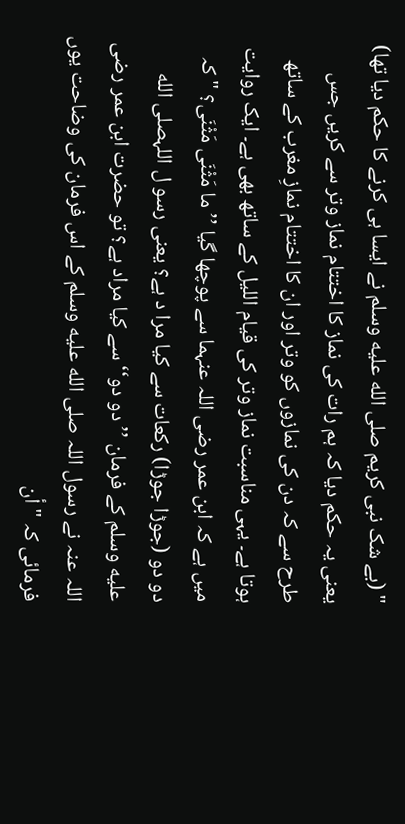" (بے شک نبی کریم صلى الله عليه وسلم نے ایسا ہی کرنے کا حکم دیا تھا) یعنی یہ حکم دیا کہ ہم رات کی نماز کا اختتام نماز وتر سے کریں جس طرح سے کہ دن کی نمازوں کو وتر اور ان کا اختتام نمازِ مغرب کے ساتھ ہوتا ہے۔ یہی مناسبت نماز وتر کی قیام اللیل کے ساتھ بھی ہے۔ ایک روایت میں ہے کہ ابن عمر رضی اللہ عنہما سے پوچھا گیا ’’ما مَثْنَى مَثْنَى؟ "کہ دو دو (جوڑا جوڑا) رکعات سے کیا مرا د ہے؟ یعنی رسو ل اللہصلى الله عليه وسلم کے فرمان ’’دو دو‘‘ سے کیا مراد ہے؟ تو حضرت ابن عمر رضی اللہ عنہ نے رسول اللہ صلى الله عليه وسلم کے اس فرمان کی وضاحت یوں فرمائی کہ " أن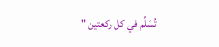تُسَلِّم في كل ركعتين "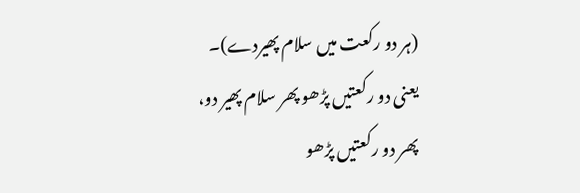(ہر دو رکعت میں سلام پھیردے)۔ یعنی دو رکعتیں پڑھو پھر سلام پھیر دو، پھر دو رکعتیں پڑھو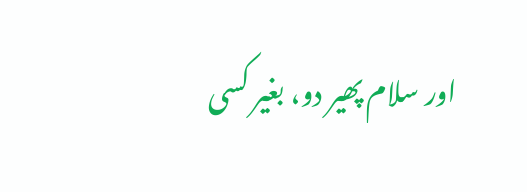اور سلام پھیر دو، بغیر کسی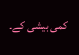کمی بیشی کے۔